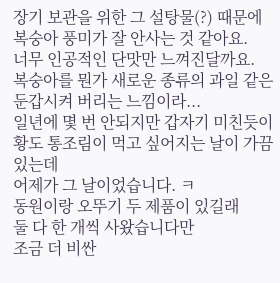장기 보관을 위한 그 설탕물(?) 때문에
복숭아 풍미가 잘 안사는 것 같아요.
너무 인공적인 단맛만 느껴진달까요.
복숭아를 뭔가 새로운 종류의 과일 같은 둔갑시켜 버리는 느낌이라...
일년에 몇 번 안되지만 갑자기 미친듯이 황도 통조림이 먹고 싶어지는 날이 가끔 있는데
어제가 그 날이었습니다. ㅋ
동원이랑 오뚜기 두 제품이 있길래
둘 다 한 개씩 사왔습니다만
조금 더 비싼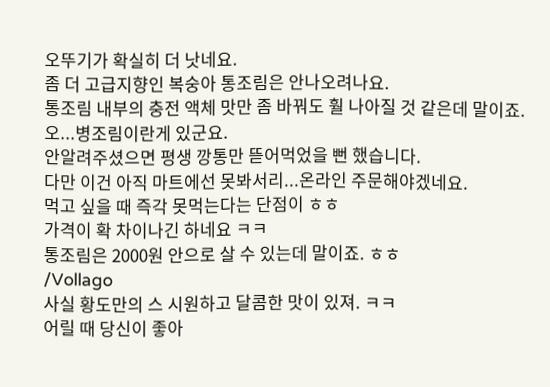오뚜기가 확실히 더 낫네요.
좀 더 고급지향인 복숭아 통조림은 안나오려나요.
통조림 내부의 충전 액체 맛만 좀 바꿔도 훨 나아질 것 같은데 말이죠.
오...병조림이란게 있군요.
안알려주셨으면 평생 깡통만 뜯어먹었을 뻔 했습니다.
다만 이건 아직 마트에선 못봐서리...온라인 주문해야겠네요.
먹고 싶을 때 즉각 못먹는다는 단점이 ㅎㅎ
가격이 확 차이나긴 하네요 ㅋㅋ
통조림은 2000원 안으로 살 수 있는데 말이죠. ㅎㅎ
/Vollago
사실 황도만의 스 시원하고 달콤한 맛이 있져. ㅋㅋ
어릴 때 당신이 좋아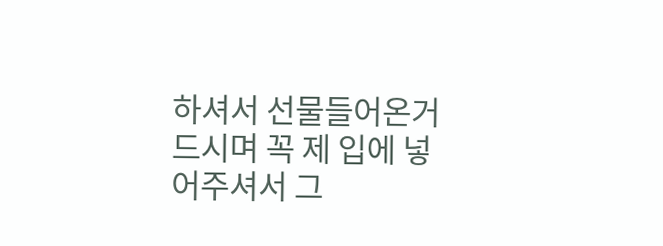하셔서 선물들어온거 드시며 꼭 제 입에 넣어주셔서 그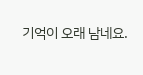기억이 오래 남네요.